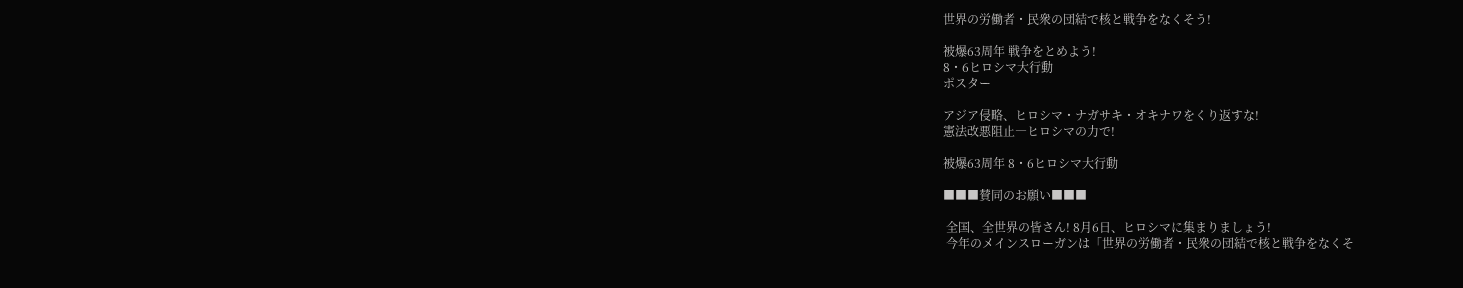世界の労働者・民衆の団結で核と戦争をなくそう!

被爆63周年 戦争をとめよう!
8・6ヒロシマ大行動
ポスター

アジア侵略、ヒロシマ・ナガサキ・オキナワをくり返すな!
憲法改悪阻止―ヒロシマの力で!

被爆63周年 8・6ヒロシマ大行動

■■■賛同のお願い■■■

 全国、全世界の皆さん! 8月6日、ヒロシマに集まりましょう!
 今年のメインスローガンは「世界の労働者・民衆の団結で核と戦争をなくそ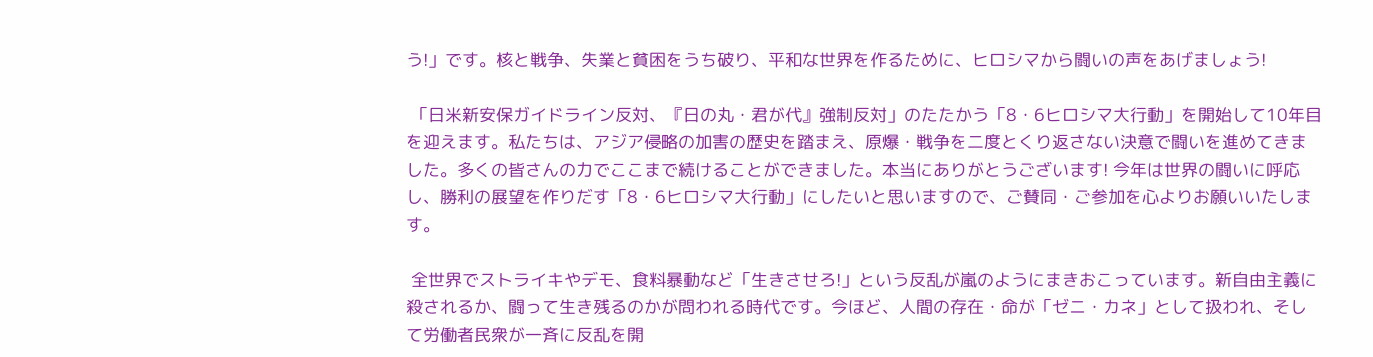う!」です。核と戦争、失業と貧困をうち破り、平和な世界を作るために、ヒロシマから闘いの声をあげましょう!

 「日米新安保ガイドライン反対、『日の丸・君が代』強制反対」のたたかう「8・6ヒロシマ大行動」を開始して10年目を迎えます。私たちは、アジア侵略の加害の歴史を踏まえ、原爆・戦争を二度とくり返さない決意で闘いを進めてきました。多くの皆さんの力でここまで続けることができました。本当にありがとうございます! 今年は世界の闘いに呼応し、勝利の展望を作りだす「8・6ヒロシマ大行動」にしたいと思いますので、ご賛同・ご参加を心よりお願いいたします。

 全世界でストライキやデモ、食料暴動など「生きさせろ!」という反乱が嵐のようにまきおこっています。新自由主義に殺されるか、闘って生き残るのかが問われる時代です。今ほど、人間の存在・命が「ゼニ・カネ」として扱われ、そして労働者民衆が一斉に反乱を開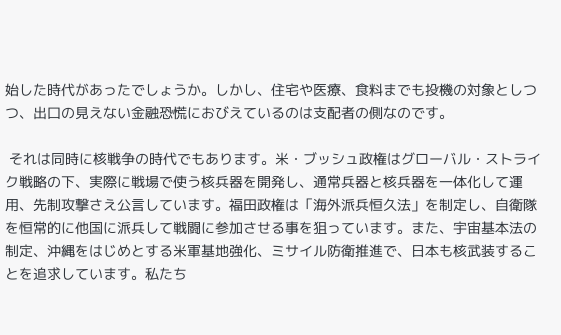始した時代があったでしょうか。しかし、住宅や医療、食料までも投機の対象としつつ、出口の見えない金融恐慌におびえているのは支配者の側なのです。

 それは同時に核戦争の時代でもあります。米・ブッシュ政権はグローバル・ストライク戦略の下、実際に戦場で使う核兵器を開発し、通常兵器と核兵器を一体化して運用、先制攻撃さえ公言しています。福田政権は「海外派兵恒久法」を制定し、自衛隊を恒常的に他国に派兵して戦闘に参加させる事を狙っています。また、宇宙基本法の制定、沖縄をはじめとする米軍基地強化、ミサイル防衛推進で、日本も核武装することを追求しています。私たち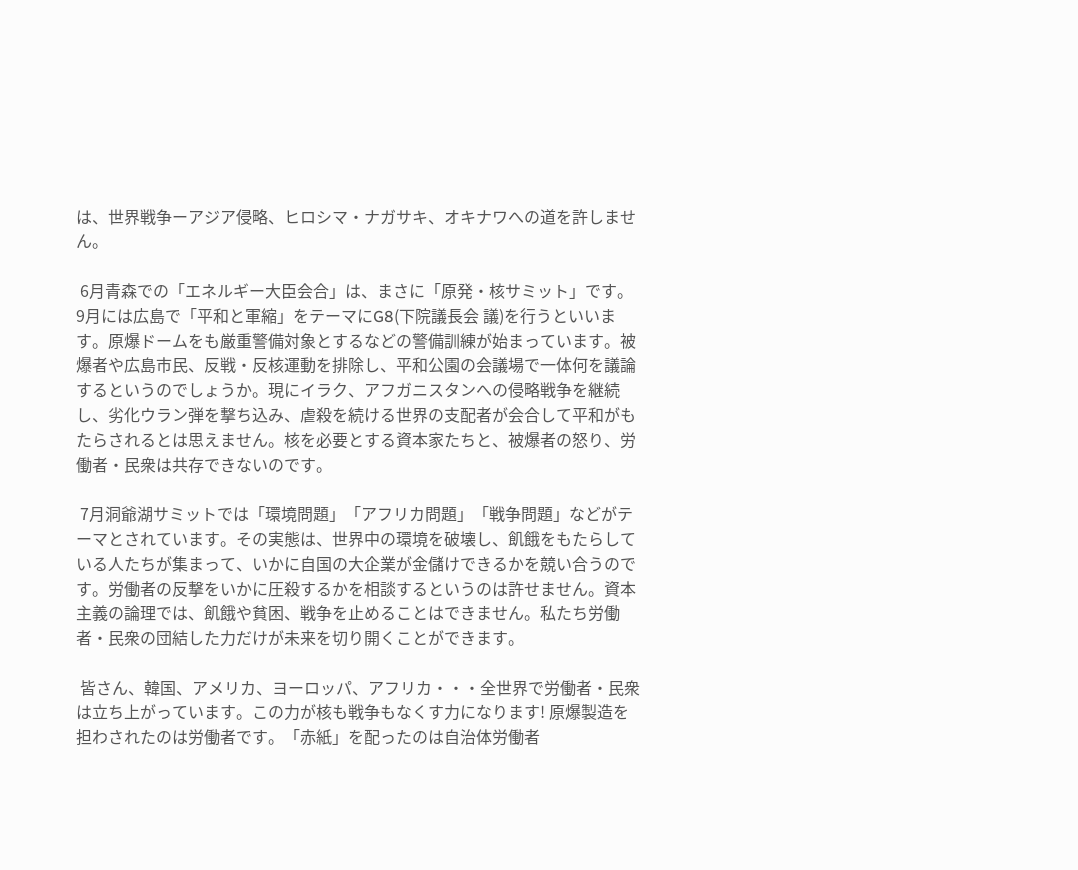は、世界戦争ーアジア侵略、ヒロシマ・ナガサキ、オキナワへの道を許しません。

 6月青森での「エネルギー大臣会合」は、まさに「原発・核サミット」です。9月には広島で「平和と軍縮」をテーマにG8(下院議長会 議)を行うといいます。原爆ドームをも厳重警備対象とするなどの警備訓練が始まっています。被爆者や広島市民、反戦・反核運動を排除し、平和公園の会議場で一体何を議論するというのでしょうか。現にイラク、アフガニスタンへの侵略戦争を継続し、劣化ウラン弾を撃ち込み、虐殺を続ける世界の支配者が会合して平和がもたらされるとは思えません。核を必要とする資本家たちと、被爆者の怒り、労働者・民衆は共存できないのです。

 7月洞爺湖サミットでは「環境問題」「アフリカ問題」「戦争問題」などがテーマとされています。その実態は、世界中の環境を破壊し、飢餓をもたらしている人たちが集まって、いかに自国の大企業が金儲けできるかを競い合うのです。労働者の反撃をいかに圧殺するかを相談するというのは許せません。資本主義の論理では、飢餓や貧困、戦争を止めることはできません。私たち労働者・民衆の団結した力だけが未来を切り開くことができます。

 皆さん、韓国、アメリカ、ヨーロッパ、アフリカ・・・全世界で労働者・民衆は立ち上がっています。この力が核も戦争もなくす力になります! 原爆製造を担わされたのは労働者です。「赤紙」を配ったのは自治体労働者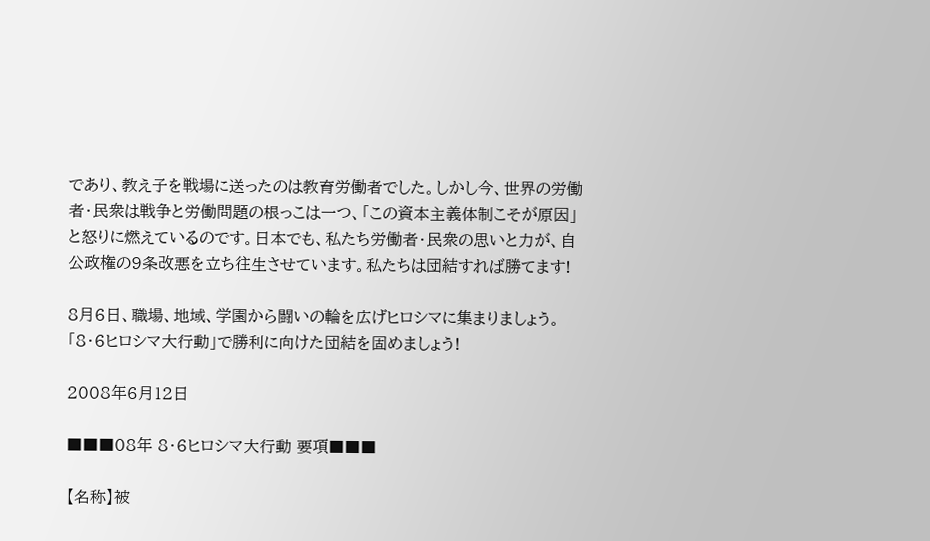であり、教え子を戦場に送ったのは教育労働者でした。しかし今、世界の労働者・民衆は戦争と労働問題の根っこは一つ、「この資本主義体制こそが原因」と怒りに燃えているのです。日本でも、私たち労働者・民衆の思いと力が、自公政権の9条改悪を立ち往生させています。私たちは団結すれば勝てます!

8月6日、職場、地域、学園から闘いの輪を広げヒロシマに集まりましょう。「8・6ヒロシマ大行動」で勝利に向けた団結を固めましょう!

2008年6月12日

■■■08年 8・6ヒロシマ大行動 要項■■■

【名称】被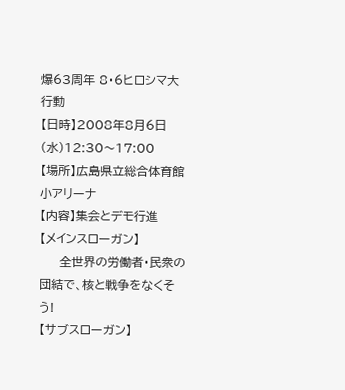爆63周年 8・6ヒロシマ大行動
【日時】2008年8月6日(水)12:30〜17:00
【場所】広島県立総合体育館小アリーナ
【内容】集会とデモ行進
【メインスローガン】
     全世界の労働者・民衆の団結で、核と戦争をなくそう!
【サブスローガン】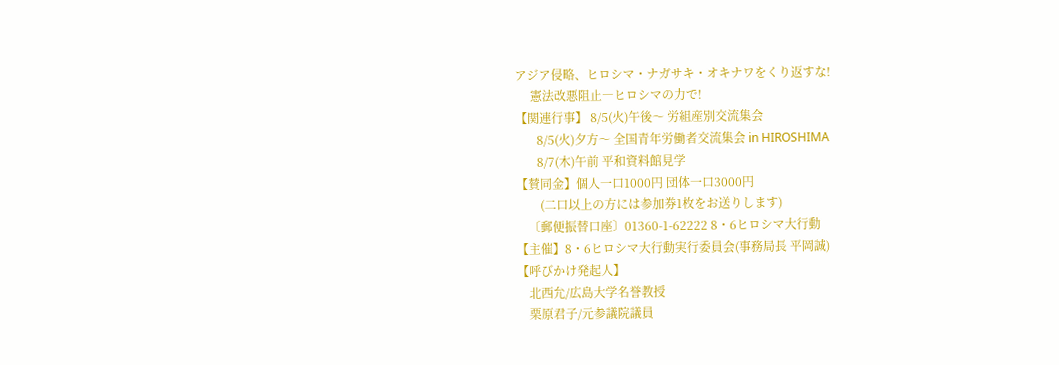アジア侵略、ヒロシマ・ナガサキ・オキナワをくり返すな!
     憲法改悪阻止―ヒロシマの力で!
【関連行事】 8/5(火)午後〜 労組産別交流集会
       8/5(火)夕方〜 全国青年労働者交流集会 in HIROSHIMA
       8/7(木)午前 平和資料館見学
【賛同金】個人一口1000円 団体一口3000円
        (二口以上の方には参加券1枚をお送りします)
    〔郵便振替口座〕01360-1-62222 8・6ヒロシマ大行動
【主催】8・6ヒロシマ大行動実行委員会(事務局長 平岡誠)
【呼びかけ発起人】
    北西允/広島大学名誉教授
    栗原君子/元参議院議員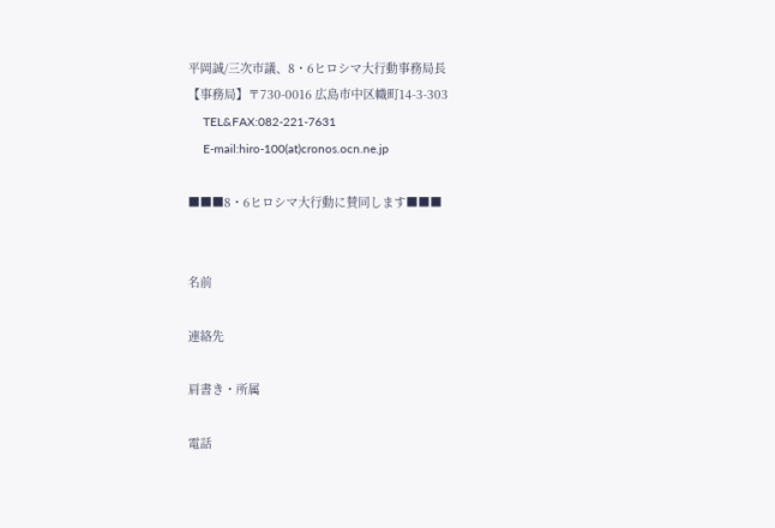平岡誠/三次市議、8・6ヒロシマ大行動事務局長
【事務局】〒730-0016 広島市中区幟町14-3-303
     TEL&FAX:082-221-7631
     E-mail:hiro-100(at)cronos.ocn.ne.jp

■■■8・6ヒロシマ大行動に賛同します■■■


名前

連絡先

肩書き・所属

電話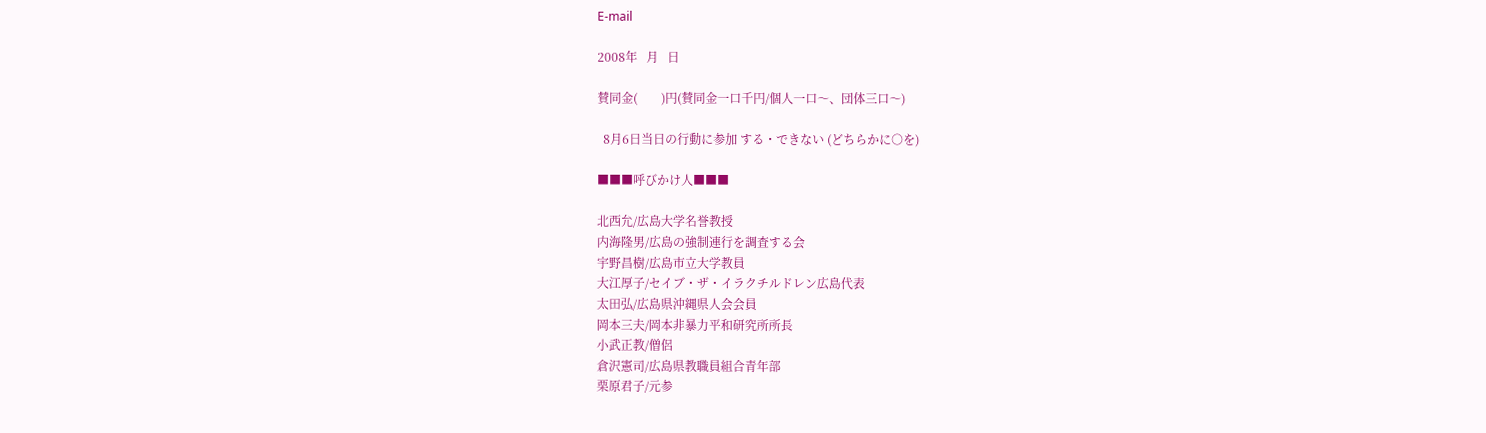E-mail

2008年   月   日

賛同金(        )円(賛同金一口千円/個人一口〜、団体三口〜)

  8月6日当日の行動に参加 する・できない (どちらかに○を)

■■■呼びかけ人■■■

北西允/広島大学名誉教授
内海隆男/広島の強制連行を調査する会
宇野昌樹/広島市立大学教員
大江厚子/セイブ・ザ・イラクチルドレン広島代表
太田弘/広島県沖縄県人会会員
岡本三夫/岡本非暴力平和研究所所長
小武正教/僧侶
倉沢憲司/広島県教職員組合青年部
栗原君子/元参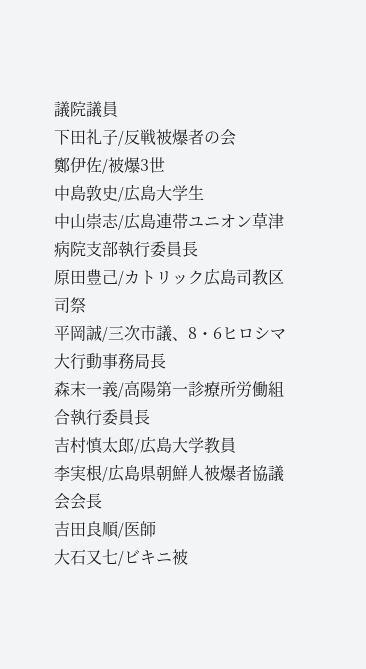議院議員
下田礼子/反戦被爆者の会
鄭伊佐/被爆3世
中島敦史/広島大学生
中山崇志/広島連帯ユニオン草津病院支部執行委員長
原田豊己/カトリック広島司教区司祭
平岡誠/三次市議、8・6ヒロシマ大行動事務局長
森末一義/高陽第一診療所労働組合執行委員長
吉村慎太郎/広島大学教員
李実根/広島県朝鮮人被爆者協議会会長
吉田良順/医師
大石又七/ビキニ被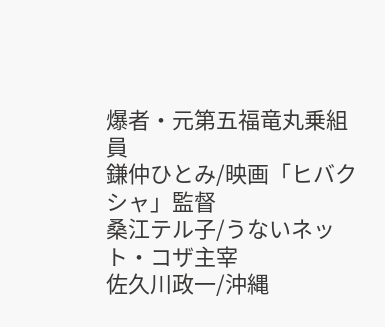爆者・元第五福竜丸乗組員
鎌仲ひとみ/映画「ヒバクシャ」監督
桑江テル子/うないネット・コザ主宰
佐久川政一/沖縄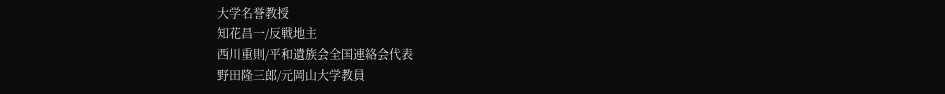大学名誉教授
知花昌一/反戦地主
西川重則/平和遺族会全国連絡会代表
野田隆三郎/元岡山大学教員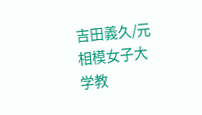吉田義久/元相模女子大学教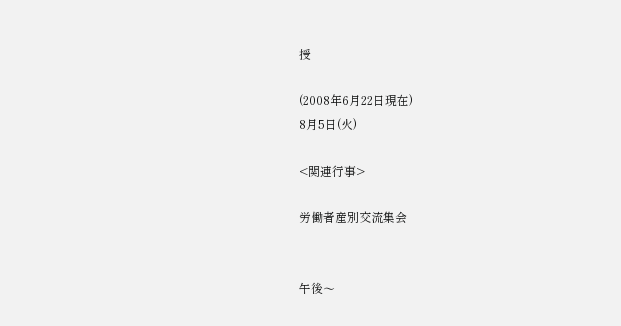授

(2008年6月22日現在)
8月5日(火)

<関連行事>

労働者産別交流集会


午後〜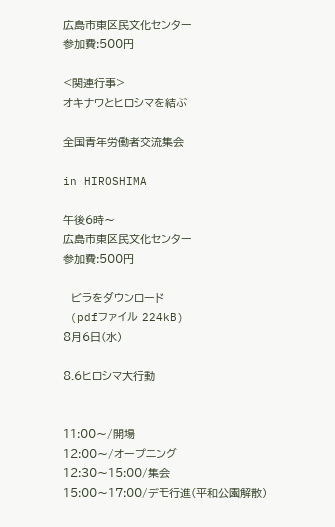広島市東区民文化センター
参加費:500円

<関連行事>
オキナワとヒロシマを結ぶ

全国青年労働者交流集会

in HIROSHIMA

午後6時〜
広島市東区民文化センター
参加費:500円

  ビラをダウンロード
 (pdfファイル 224kB)
8月6日(水)

8.6ヒロシマ大行動


11:00〜/開場
12:00〜/オープニング
12:30〜15:00/集会
15:00〜17:00/デモ行進(平和公園解散)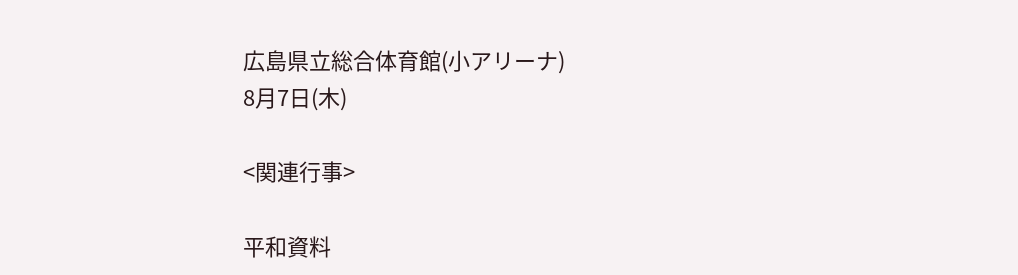広島県立総合体育館(小アリーナ)
8月7日(木)

<関連行事>

平和資料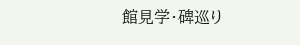館見学・碑巡り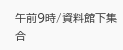午前9時/資料館下集合